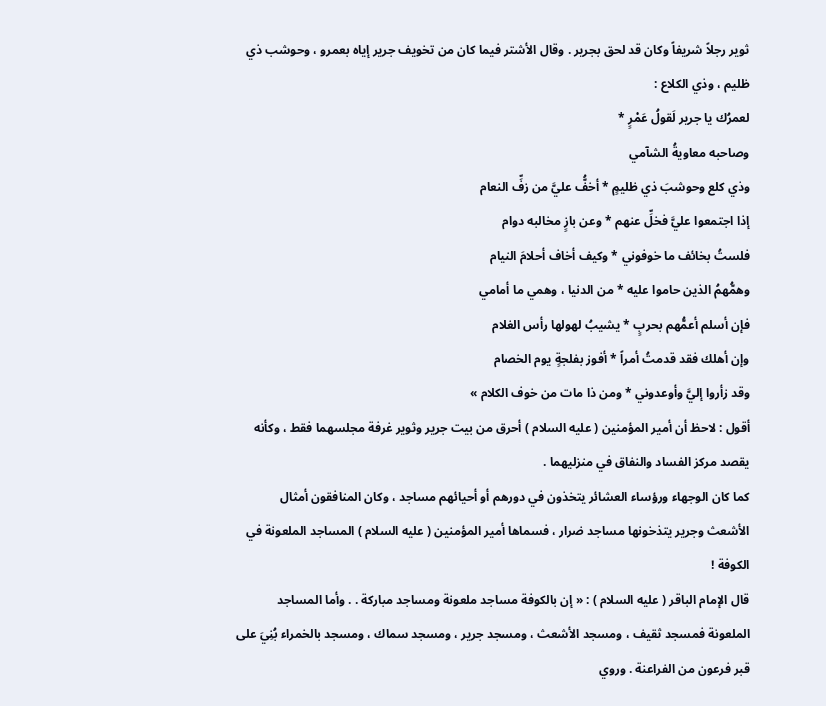ثوير رجلاً شريفاً وكان قد لحق بجرير . وقال الأشتر فيما كان من تخويف جرير إياه بعمرو ، وحوشب ذي ظليم ، وذي الكلاع :
لعمرُك يا جرير لَقولُ عَمْرٍ *
وصاحبه معاويةُ الشآمي
وذي كلع وحوشبَ ذي ظليمٍ * أخفُّ عليَّ من زفِّ النعام
إذا اجتمعوا عليَّ فخلِّ عنهم * وعن بازٍ مخالبه دوام
فلستُ بخائف ما خوفوني * وكيف أخاف أحلامَ النيام
وهمُّهمُ الذين حاموا عليه * من الدنيا ، وهمي ما أمامي
فإن أسلم أعمُّهم بحربٍ * يشيبُ لهولها رأس الغلام
وإن أهلك فقد قدمتُ أمراً * أفوز بفلجةٍ يوم الخصام
وقد زأروا إليَّ وأوعدوني * ومن ذا مات من خوف الكلام »
أقول : لاحظ أن أمير المؤمنين ( عليه السلام ) أحرق من بيت جرير وثوير غرفة مجلسهما فقط ، وكأنه يقصد مركز الفساد والنفاق في منزليهما .
كما كان الوجهاء ورؤساء العشائر يتخذون في دورهم أو أحيائهم مساجد ، وكان المنافقون أمثال الأشعث وجرير يتذخونها مساجد ضرار ، فسماها أمير المؤمنين ( عليه السلام ) المساجد الملعونة في الكوفة !
قال الإمام الباقر ( عليه السلام ) : « إن بالكوفة مساجد ملعونة ومساجد مباركة . . وأما المساجد الملعونة فمسجد ثقيف ، ومسجد الأشعث ، ومسجد جرير ، ومسجد سماك ، ومسجد بالخمراء بُنِيَ على قبر فرعون من الفراعنة . وروي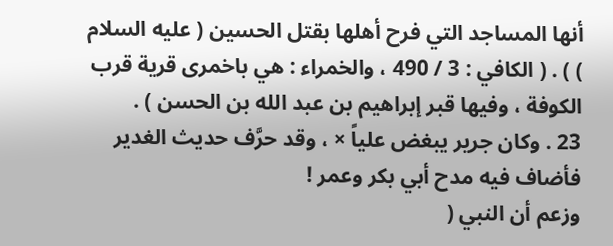أنها المساجد التي فرح أهلها بقتل الحسين ( عليه السلام ) ) . ( الكافي : 3 / 490 ، والخمراء : هي باخمرى قرية قرب الكوفة ، وفيها قبر إبراهيم بن عبد الله بن الحسن ) .
23 . وكان جرير يبغض علياً × ، وقد حرَّف حديث الغدير فأضاف فيه مدح أبي بكر وعمر !
وزعم أن النبي (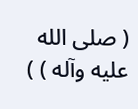( صلى الله عليه وآله ) )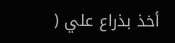أخذ بذراع علي (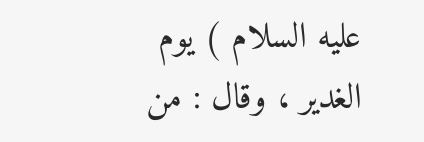عليه السلام ) يوم الغدير ، وقال : من